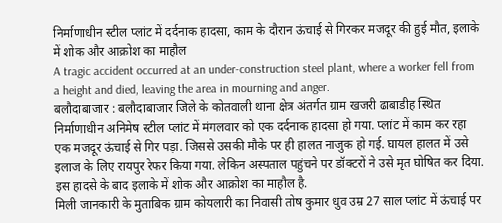निर्माणाधीन स्टील प्लांट में दर्दनाक हादसा, काम के दौरान ऊंचाई से गिरकर मजदूर की हुई मौत, इलाके में शोक और आक्रोश का माहौल
A tragic accident occurred at an under-construction steel plant, where a worker fell from a height and died, leaving the area in mourning and anger.
बलौदाबाजार : बलौदाबाजार जिले के कोतवाली थाना क्षेत्र अंतर्गत ग्राम खजरी ढाबाडीह स्थित निर्माणाधीन अनिमेष स्टील प्लांट में मंगलवार को एक दर्दनाक हादसा हो गया. प्लांट में काम कर रहा एक मजदूर ऊंचाई से गिर पड़ा. जिससे उसकी मौके पर ही हालत नाजुक हो गई. घायल हालत में उसे इलाज के लिए रायपुर रेफर किया गया. लेकिन अस्पताल पहुंचने पर डॉक्टरों ने उसे मृत घोषित कर दिया. इस हादसे के बाद इलाके में शोक और आक्रोश का माहौल है.
मिली जानकारी के मुताबिक ग्राम कोयलारी का निवासी तोष कुमार धुव उम्र 27 साल प्लांट में ऊंचाई पर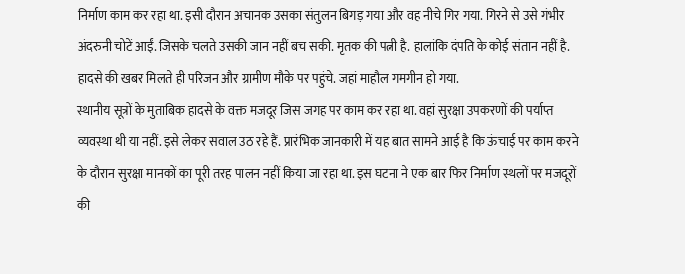निर्माण काम कर रहा था. इसी दौरान अचानक उसका संतुलन बिगड़ गया और वह नीचे गिर गया. गिरने से उसे गंभीर अंदरुनी चोटें आईं. जिसके चलते उसकी जान नहीं बच सकी. मृतक की पत्नी है. हालांकि दंपति के कोई संतान नहीं है. हादसे की खबर मिलते ही परिजन और ग्रामीण मौके पर पहुंचे. जहां माहौल गमगीन हो गया.
स्थानीय सूत्रों के मुताबिक हादसे के वक्त मजदूर जिस जगह पर काम कर रहा था. वहां सुरक्षा उपकरणों की पर्याप्त व्यवस्था थी या नहीं. इसे लेकर सवाल उठ रहे हैं. प्रारंभिक जानकारी में यह बात सामने आई है कि ऊंचाई पर काम करने के दौरान सुरक्षा मानकों का पूरी तरह पालन नहीं किया जा रहा था. इस घटना ने एक बार फिर निर्माण स्थलों पर मजदूरों की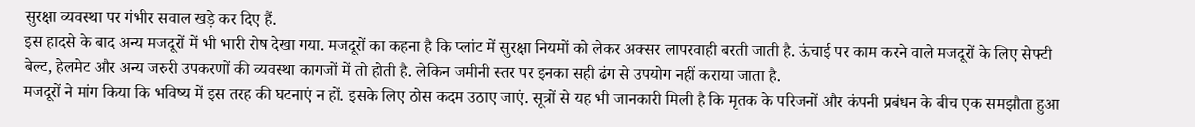सुरक्षा व्यवस्था पर गंभीर सवाल खड़े कर दिए हैं.
इस हादसे के बाद अन्य मजदूरों में भी भारी रोष देखा गया. मजदूरों का कहना है कि प्लांट में सुरक्षा नियमों को लेकर अक्सर लापरवाही बरती जाती है. ऊंचाई पर काम करने वाले मजदूरों के लिए सेफ्टी बेल्ट, हेलमेट और अन्य जरुरी उपकरणों की व्यवस्था कागजों में तो होती है. लेकिन जमीनी स्तर पर इनका सही ढंग से उपयोग नहीं कराया जाता है.
मजदूरों ने मांग किया कि भविष्य में इस तरह की घटनाएं न हों. इसके लिए ठोस कदम उठाए जाएं. सूत्रों से यह भी जानकारी मिली है कि मृतक के परिजनों और कंपनी प्रबंधन के बीच एक समझौता हुआ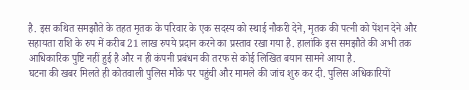है. इस कथित समझौते के तहत मृतक के परिवार के एक सदस्य को स्थाई नौकरी देने, मृतक की पत्नी को पेंशन देने और सहायता राशि के रुप में करीब 21 लाख रुपये प्रदान करने का प्रस्ताव रखा गया है. हालांकि इस समझौते की अभी तक आधिकारिक पुष्टि नहीं हुई है और न ही कंपनी प्रबंधन की तरफ से कोई लिखित बयान सामने आया है.
घटना की खबर मिलते ही कोतवाली पुलिस मौके पर पहुंची और मामले की जांच शुरु कर दी. पुलिस अधिकारियों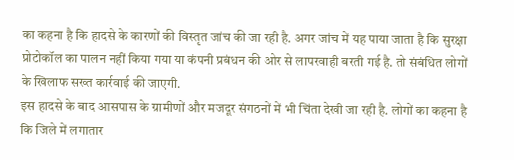का कहना है कि हादसे के कारणों की विस्तृत जांच की जा रही है. अगर जांच में यह पाया जाता है कि सुरक्षा प्रोटोकॉल का पालन नहीं किया गया या कंपनी प्रबंधन की ओर से लापरवाही बरती गई है. तो संबंधित लोगों के खिलाफ सख्त कार्रवाई की जाएगी.
इस हादसे के बाद आसपास के ग्रामीणों और मजदूर संगठनों में भी चिंता देखी जा रही है. लोगों का कहना है कि जिले में लगातार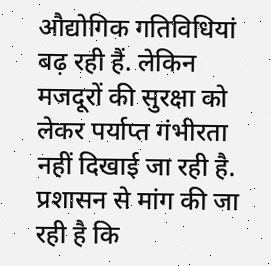औद्योगिक गतिविधियां बढ़ रही हैं. लेकिन मजदूरों की सुरक्षा को लेकर पर्याप्त गंभीरता नहीं दिखाई जा रही है. प्रशासन से मांग की जा रही है कि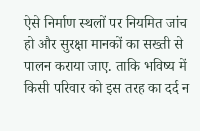ऐसे निर्माण स्थलों पर नियमित जांच हो और सुरक्षा मानकों का सख्ती से पालन कराया जाए. ताकि भविष्य में किसी परिवार को इस तरह का दर्द न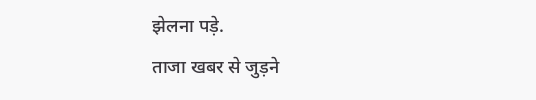झेलना पड़े.
ताजा खबर से जुड़ने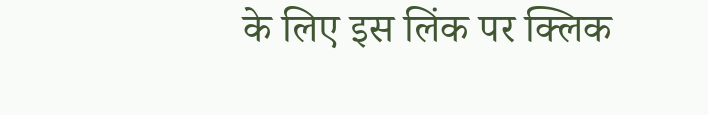के लिए इस लिंक पर क्लिक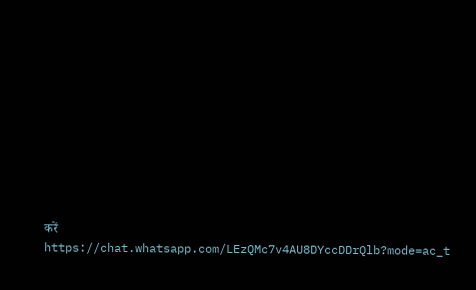करें
https://chat.whatsapp.com/LEzQMc7v4AU8DYccDDrQlb?mode=ac_t